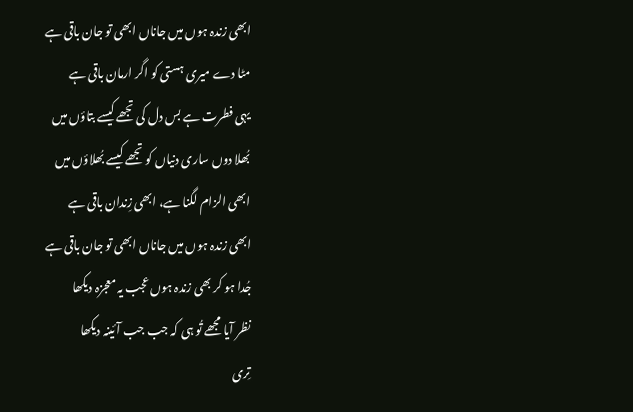ابھی زندہ ہوں میں جاناں ابھی تو جان باقی ہے
مٹا دے میری ہستی کو اگر ارمان باقی ہے
یہی فطرت ہے بس دل کی تجھے کیسے بتاؤں میں
بُھلا دوں ساری دنیاں کو تجھے کیسے بُھلاؤں میں
ابھی الزام لگنا ہے، ابھی زِندان باقی ہے
ابھی زندہ ہوں میں جاناں ابھی تو جان باقی ہے
جُدا ہو کر بھی زندہ ہوں عجب یہ معجزہ دیکھا
نظر آیا مجھے تُو ہی کہ جب جب آئینہ دیکھا
تِری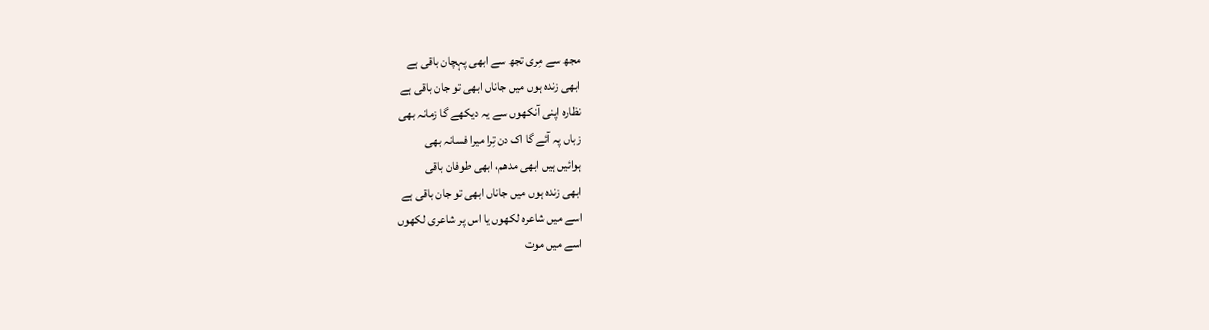مجھ سے مِری تجھ سے ابھی پہچان باقی ہے
ابھی زندہ ہوں میں جاناں ابھی تو جان باقی ہے
نظارہ اپنی آنکھوں سے یہ دیکھے گا زمانہ بھی
زباں پہ آئے گا اک دن تِرا میرا فسانہ بھی
ہوائیں ہیں ابھی مدھم، ابھی طوفان باقی
ابھی زندہ ہوں میں جاناں ابھی تو جان باقی ہے
اسے میں شاعرہ لکھوں یا اس پر شاعری لکھوں
اسے میں موت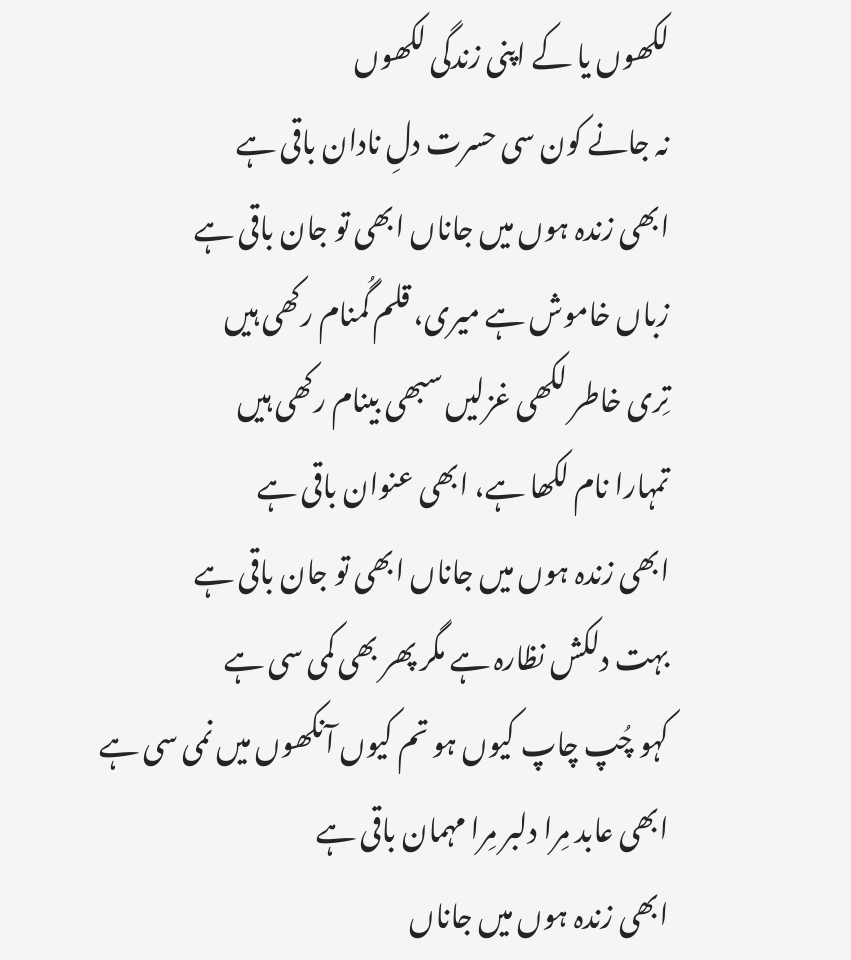لکھوں یا کے اپنی زندگی لکھوں
نہ جانے کون سی حسرت دلِ نادان باقی ہے
ابھی زندہ ہوں میں جاناں ابھی تو جان باقی ہے
زباں خاموش ہے میری، قلم گُمنام رکھی ہیں
تِری خاطر لکھی غزلیں سبھی بینام رکھی ہیں
تمہارا نام لکھا ہے، ابھی عنوان باقی ہے
ابھی زندہ ہوں میں جاناں ابھی تو جان باقی ہے
بہت دلکش نظارہ ہے مگر پھر بھی کمی سی ہے
کہو چُپ چاپ کیوں ہو تم کیوں آنکھوں میں نمی سی ہے
ابھی عابد مِرا دلبر مِرا مہمان باقی ہے
ابھی زندہ ہوں میں جاناں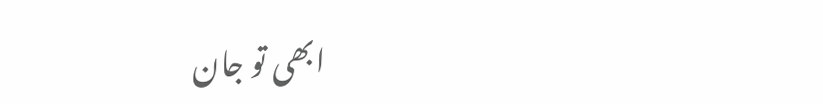ابھی تو جان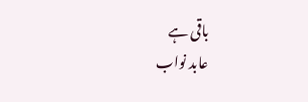باقی ہے
عابد نواب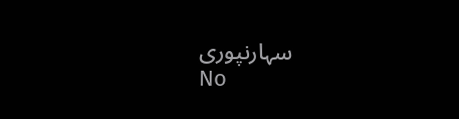سہارنپوری
No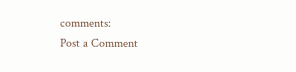comments:
Post a Comment